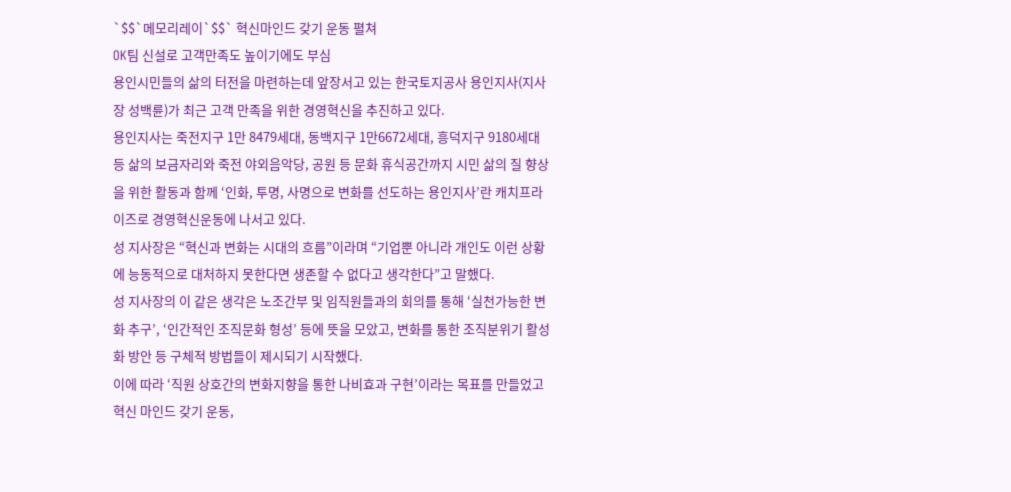`$$`메모리레이`$$` 혁신마인드 갖기 운동 펼쳐
OK팀 신설로 고객만족도 높이기에도 부심
용인시민들의 삶의 터전을 마련하는데 앞장서고 있는 한국토지공사 용인지사(지사장 성백륜)가 최근 고객 만족을 위한 경영혁신을 추진하고 있다.
용인지사는 죽전지구 1만 8479세대, 동백지구 1만6672세대, 흥덕지구 9180세대 등 삶의 보금자리와 죽전 야외음악당, 공원 등 문화 휴식공간까지 시민 삶의 질 향상을 위한 활동과 함께 ‘인화, 투명, 사명으로 변화를 선도하는 용인지사’란 캐치프라이즈로 경영혁신운동에 나서고 있다.
성 지사장은 “혁신과 변화는 시대의 흐름”이라며 “기업뿐 아니라 개인도 이런 상황에 능동적으로 대처하지 못한다면 생존할 수 없다고 생각한다”고 말했다.
성 지사장의 이 같은 생각은 노조간부 및 임직원들과의 회의를 통해 ‘실천가능한 변화 추구’, ‘인간적인 조직문화 형성’ 등에 뜻을 모았고, 변화를 통한 조직분위기 활성화 방안 등 구체적 방법들이 제시되기 시작했다.
이에 따라 ‘직원 상호간의 변화지향을 통한 나비효과 구현’이라는 목표를 만들었고 혁신 마인드 갖기 운동,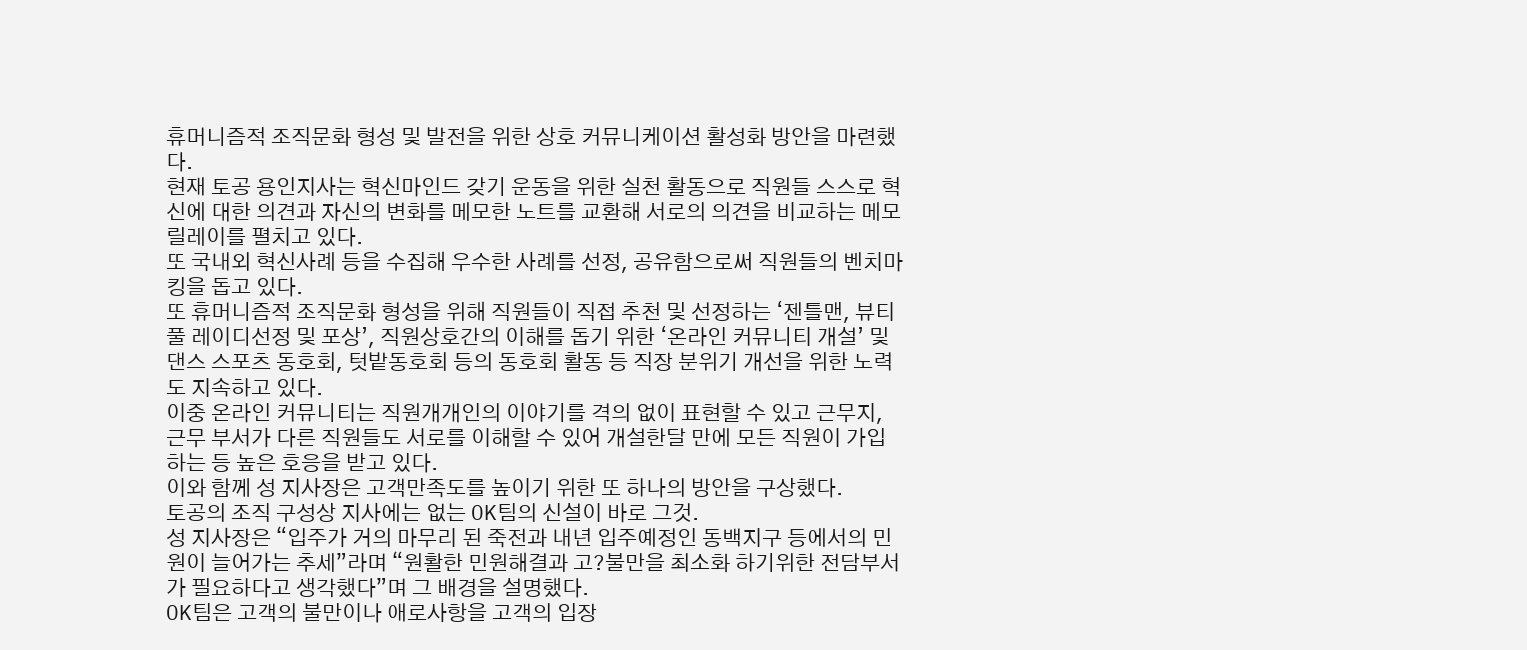휴머니즘적 조직문화 형성 및 발전을 위한 상호 커뮤니케이션 활성화 방안을 마련했다.
현재 토공 용인지사는 혁신마인드 갖기 운동을 위한 실천 활동으로 직원들 스스로 혁신에 대한 의견과 자신의 변화를 메모한 노트를 교환해 서로의 의견을 비교하는 메모 릴레이를 펼치고 있다.
또 국내외 혁신사례 등을 수집해 우수한 사례를 선정, 공유함으로써 직원들의 벤치마킹을 돕고 있다.
또 휴머니즘적 조직문화 형성을 위해 직원들이 직접 추천 및 선정하는 ‘젠틀맨, 뷰티풀 레이디선정 및 포상’, 직원상호간의 이해를 돕기 위한 ‘온라인 커뮤니티 개설’ 및 댄스 스포츠 동호회, 텃밭동호회 등의 동호회 활동 등 직장 분위기 개선을 위한 노력도 지속하고 있다.
이중 온라인 커뮤니티는 직원개개인의 이야기를 격의 없이 표현할 수 있고 근무지, 근무 부서가 다른 직원들도 서로를 이해할 수 있어 개설한달 만에 모든 직원이 가입 하는 등 높은 호응을 받고 있다.
이와 함께 성 지사장은 고객만족도를 높이기 위한 또 하나의 방안을 구상했다.
토공의 조직 구성상 지사에는 없는 OK팀의 신설이 바로 그것.
성 지사장은 “입주가 거의 마무리 된 죽전과 내년 입주예정인 동백지구 등에서의 민원이 늘어가는 추세”라며 “원활한 민원해결과 고?불만을 최소화 하기위한 전담부서가 필요하다고 생각했다”며 그 배경을 설명했다.
OK팀은 고객의 불만이나 애로사항을 고객의 입장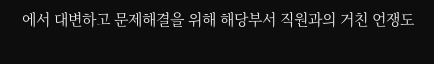에서 대변하고 문제해결을 위해 해당부서 직원과의 거친 언쟁도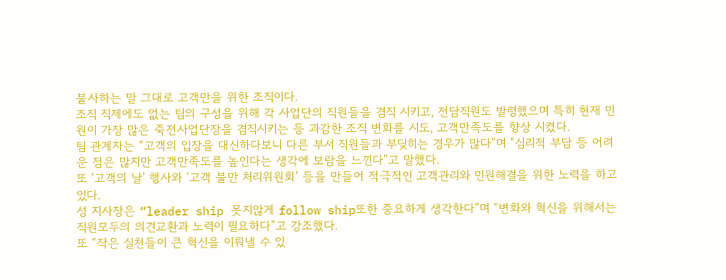불사하는 말 그대로 고객만을 위한 조직이다.
조직 직제에도 없는 팀의 구성을 위해 각 사업단의 직원들을 겸직 시키고, 전담직원도 발령했으며 특히 현재 민원이 가장 많은 죽전사업단장을 겸직시키는 등 과감한 조직 변화를 시도, 고객만족도를 향상 시켰다.
팀 관계자는 “고객의 입장을 대신하다보니 다른 부서 직원들과 부딪히는 경우가 많다”며 “심리적 부담 등 어려운 점은 많지만 고객만족도를 높인다는 생각에 보람을 느낀다”고 말했다.
또 ‘고객의 날’ 행사와 ‘고객 불만 처리위원회’ 등을 만들어 적극적인 고객관리와 민원해결을 위한 노력을 하고 있다.
성 지사장은 “leader ship 못지않게 follow ship또한 중요하게 생각한다”며 “변화와 혁신을 위해서는 직원모두의 의견교환과 노력이 필요하다”고 강조했다.
또 “작은 실천들이 큰 혁신을 이뤄낼 수 있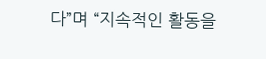다”며 “지속적인 활동을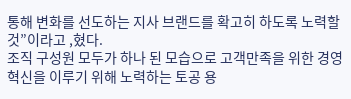통해 변화를 선도하는 지사 브랜드를 확고히 하도록 노력할 것”이라고 ,혔다.
조직 구성원 모두가 하나 된 모습으로 고객만족을 위한 경영혁신을 이루기 위해 노력하는 토공 용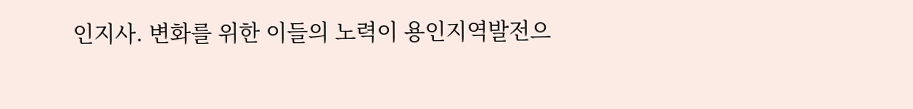인지사. 변화를 위한 이들의 노력이 용인지역발전으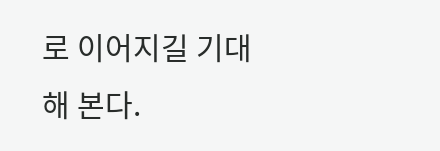로 이어지길 기대해 본다.